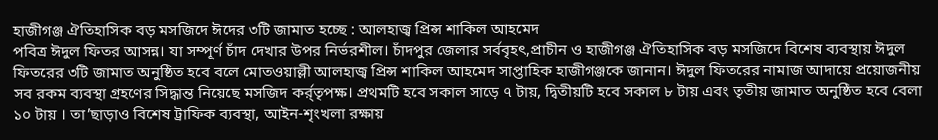হাজীগঞ্জ ঐতিহাসিক বড় মসজিদে ঈদের ৩টি জামাত হচ্ছে : আলহাজ্ব প্রিন্স শাকিল আহমেদ
পবিত্র ঈদুল ফিতর আসন্ন। যা সম্পূর্ণ চাঁদ দেখার উপর নির্ভরশীল। চাঁদপুর জেলার সর্ববৃহৎ,প্রাচীন ও হাজীগঞ্জ ঐতিহাসিক বড় মসজিদে বিশেষ ব্যবস্থায় ঈদুল ফিতরের ৩টি জামাত অনুষ্ঠিত হবে বলে মোতওয়াল্লী আলহাজ্ব প্রিন্স শাকিল আহমেদ সাপ্তাহিক হাজীগঞ্জকে জানান। ঈদুল ফিতরের নামাজ আদায়ে প্রয়োজনীয় সব রকম ব্যবস্থা গ্রহণের সিদ্ধান্ত নিয়েছে মসজিদ কর্র্তৃপক্ষ। প্রথমটি হবে সকাল সাড়ে ৭ টায়, দ্বিতীয়টি হবে সকাল ৮ টায় এবং তৃতীয় জামাত অনুষ্ঠিত হবে বেলা ১০ টায় । তা’ছাড়াও বিশেষ ট্রাফিক ব্যবস্থা, আইন-শৃংখলা রক্ষায়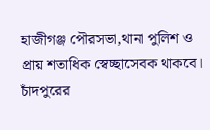হাজীগঞ্জ পৌরসভা,থানা পুলিশ ও প্রায় শতাধিক স্বেচ্ছাসেবক থাকবে।
চাঁদপুরের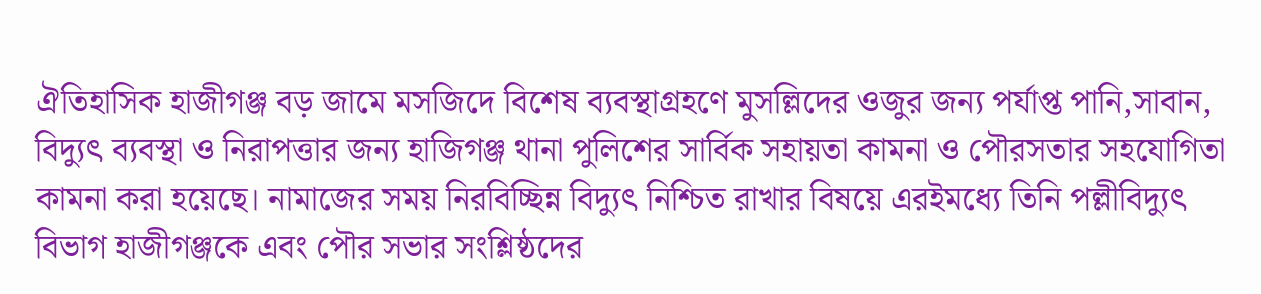ঐতিহাসিক হাজীগঞ্জ বড় জামে মসজিদে বিশেষ ব্যবস্থাগ্রহণে মুসল্লিদের ওজুর জন্য পর্যাপ্ত পানি,সাবান, বিদ্যুৎ ব্যবস্থা ও নিরাপত্তার জন্য হাজিগঞ্জ থানা পুলিশের সার্বিক সহায়তা কামনা ও পৌরসতার সহযোগিতা কামনা করা হয়েছে। নামাজের সময় নিরবিচ্ছিন্ন বিদ্যুৎ নিশ্চিত রাখার বিষয়ে এরইমধ্যে তিনি পল্লীবিদ্যুৎ বিভাগ হাজীগঞ্জকে এবং পৌর সভার সংশ্লিষ্ঠদের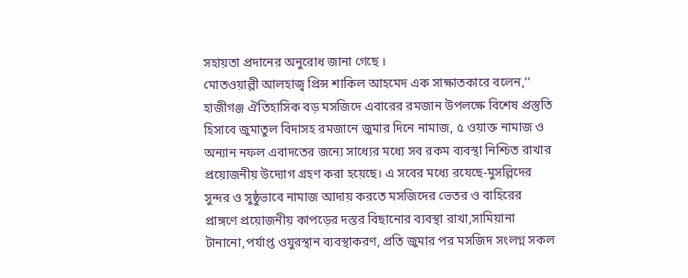সহায়তা প্রদানের অনুরোধ জানা গেছে ।
মোতওয়াল্লী আলহাজ্ব প্রিন্স শাকিল আহমেদ এক সাক্ষাতকারে বলেন,’’ হাজীগঞ্জ ঐতিহাসিক বড় মসজিদে এবারের রমজান উপলক্ষে বিশেষ প্রস্তুতি হিসাবে জুমাতুল বিদাসহ রমজানে জুমার দিনে নামাজ, ৫ ওয়াক্ত নামাজ ও অন্যান নফল এবাদতের জন্যে সাধ্যের মধ্যে সব রকম ব্যবস্থা নিশ্চিত রাখার প্রয়োজনীয় উদ্যোগ গ্রহণ করা হয়েছে। এ সবের মধ্যে রযেছে-মুসল্লিদের সুন্দর ও সুষ্ঠুভাবে নামাজ আদায় করতে মসজিদের ভেতর ও বাহিরের প্রাঙ্গণে প্রয়োজনীয় কাপড়ের দস্তর বিছানোর ব্যবস্থা রাখা,সামিয়ানা টানানো,পর্যাপ্ত ওযুরস্থান ব্যবস্থাকরণ, প্রতি জুমার পর মসজিদ সংলগ্ন সকল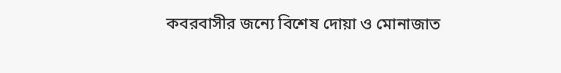কবরবাসীর জন্যে বিশেষ দোয়া ও মোনাজাত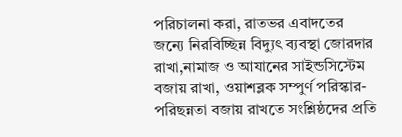পরিচালনা করা, রাতভর এবাদতের জন্যে নিরবিচ্ছিন্ন বিদ্যুৎ ব্যবস্থা জোরদার রাখা,নামাজ ও আযানের সাইন্ডসিস্টেম বজায় রাখা, ওয়াশব্লক সম্পুর্ণ পরিস্কার-পরিছন্নতা বজায় রাখতে সংশ্লিষ্ঠদের প্রতি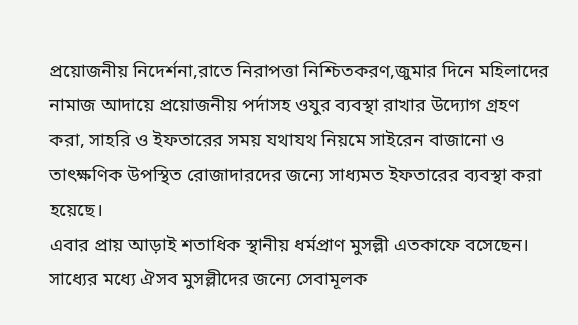প্রয়োজনীয় নিদের্শনা,রাতে নিরাপত্তা নিশ্চিতকরণ,জুমার দিনে মহিলাদের নামাজ আদায়ে প্রয়োজনীয় পর্দাসহ ওযুর ব্যবস্থা রাখার উদ্যোগ গ্রহণ করা, সাহরি ও ইফতারের সময় যথাযথ নিয়মে সাইরেন বাজানো ও তাৎক্ষণিক উপস্থিত রোজাদারদের জন্যে সাধ্যমত ইফতারের ব্যবস্থা করা হয়েছে।
এবার প্রায় আড়াই শতাধিক স্থানীয় ধর্মপ্রাণ মুসল্লী এতকাফে বসেছেন। সাধ্যের মধ্যে ঐসব মুসল্লীদের জন্যে সেবামূলক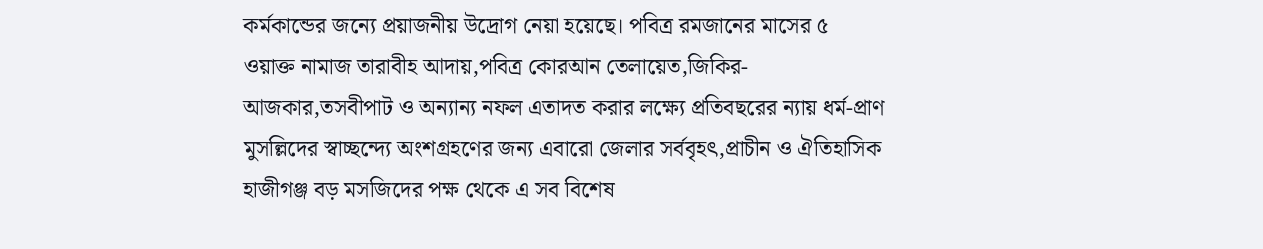কর্মকান্ডের জন্যে প্রয়াজনীয় উদ্রোগ নেয়া হয়েছে। পবিত্র রমজানের মাসের ৫ ওয়াক্ত নামাজ তারাবীহ আদায়,পবিত্র কোরআন তেলায়েত,জিকির-আজকার,তসবীপাট ও অন্যান্য নফল এতাদত করার লক্ষ্যে প্রতিবছরের ন্যায় ধর্ম-প্রাণ মুসল্লিদের স্বাচ্ছন্দ্যে অংশগ্রহণের জন্য এবারো জেলার সর্ববৃহৎ,প্রাচীন ও ঐতিহাসিক হাজীগঞ্জ বড় মসজিদের পক্ষ থেকে এ সব বিশেষ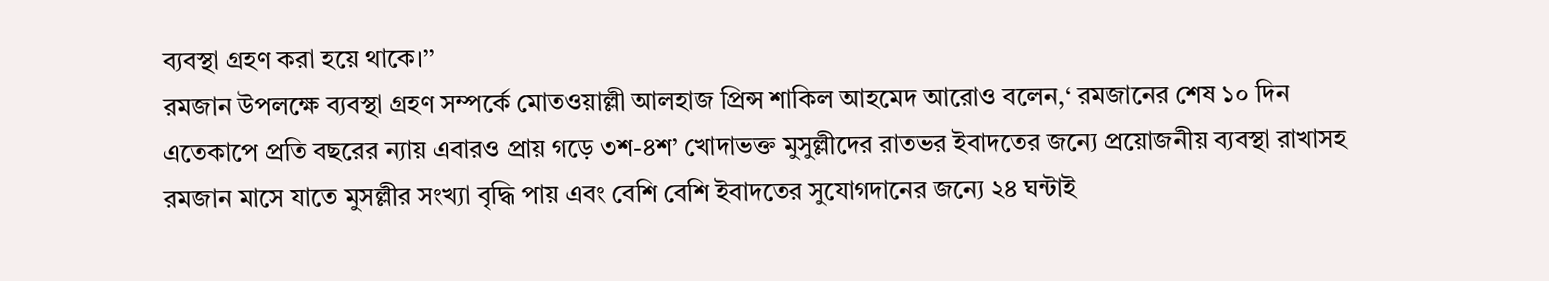ব্যবস্থা গ্রহণ করা হয়ে থাকে।’’
রমজান উপলক্ষে ব্যবস্থা গ্রহণ সম্পর্কে মোতওয়াল্লী আলহাজ প্রিন্স শাকিল আহমেদ আরোও বলেন,‘ রমজানের শেষ ১০ দিন এতেকাপে প্রতি বছরের ন্যায় এবারও প্রায় গড়ে ৩শ-৪শ’ খোদাভক্ত মুসুল্লীদের রাতভর ইবাদতের জন্যে প্রয়োজনীয় ব্যবস্থা রাখাসহ রমজান মাসে যাতে মুসল্লীর সংখ্যা বৃদ্ধি পায় এবং বেশি বেশি ইবাদতের সুযোগদানের জন্যে ২৪ ঘন্টাই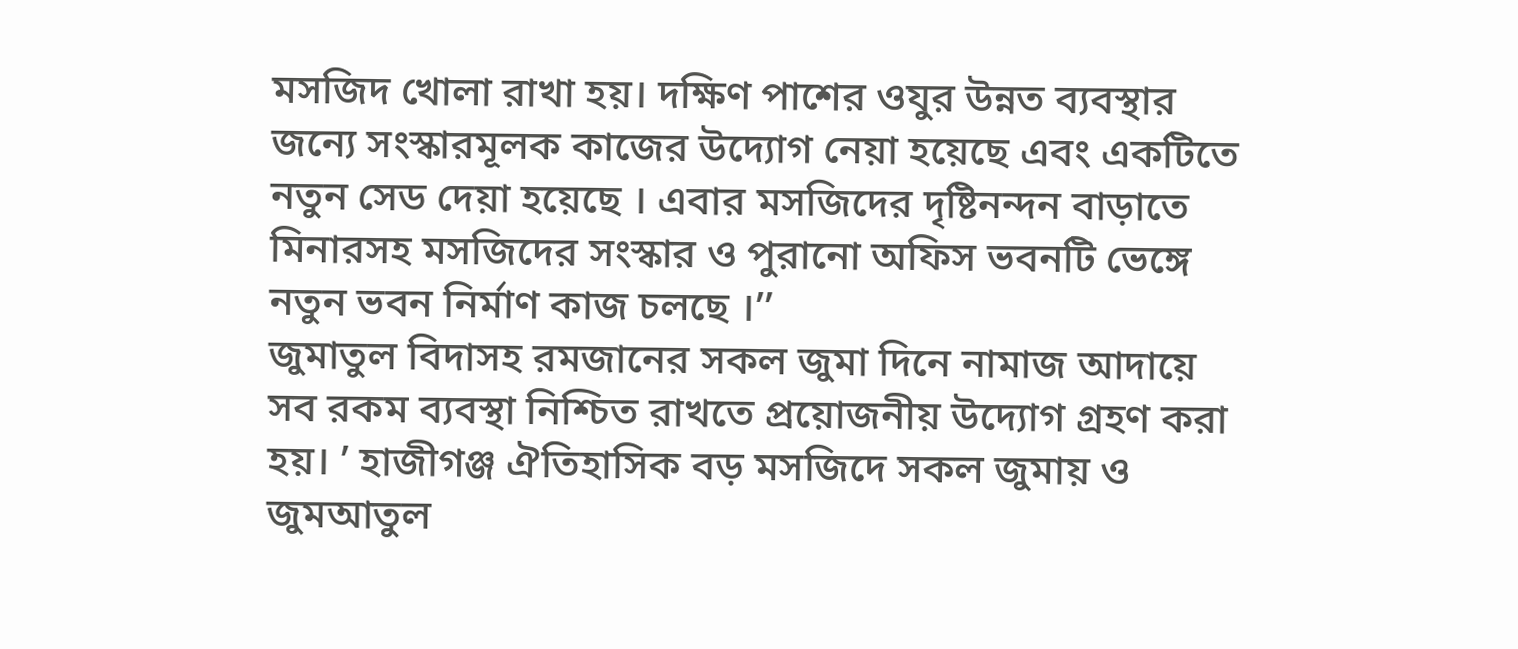মসজিদ খোলা রাখা হয়। দক্ষিণ পাশের ওযুর উন্নত ব্যবস্থার জন্যে সংস্কারমূলক কাজের উদ্যোগ নেয়া হয়েছে এবং একটিতে নতুন সেড দেয়া হয়েছে । এবার মসজিদের দৃষ্টিনন্দন বাড়াতে মিনারসহ মসজিদের সংস্কার ও পুরানো অফিস ভবনটি ভেঙ্গে নতুন ভবন নির্মাণ কাজ চলছে ।’’
জুমাতুল বিদাসহ রমজানের সকল জুমা দিনে নামাজ আদায়ে সব রকম ব্যবস্থা নিশ্চিত রাখতে প্রয়োজনীয় উদ্যোগ গ্রহণ করা হয়। ’ হাজীগঞ্জ ঐতিহাসিক বড় মসজিদে সকল জুমায় ও জুমআতুল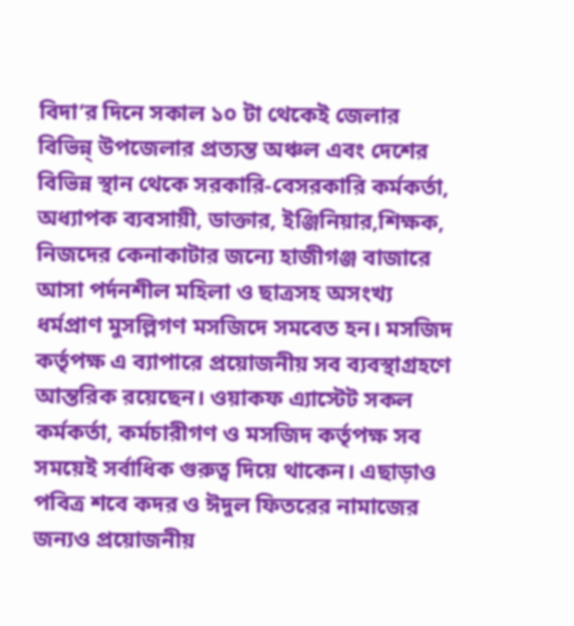বিদা’র দিনে সকাল ১০ টা থেকেই জেলার বিভিন্ন্ উপজেলার প্রত্যন্ত অঞ্চল এবং দেশের বিভিন্ন স্থান থেকে সরকারি-বেসরকারি কর্মকর্তা, অধ্যাপক ব্যবসায়ী, ডাক্তার, ইঞ্জিনিয়ার,শিক্ষক, নিজদের কেনাকাটার জন্যে হাজীগঞ্জ বাজারে আসা পর্দনশীল মহিলা ও ছাত্রসহ অসংখ্য ধর্মপ্রাণ মুসল্লিগণ মসজিদে সমবেত হন। মসজিদ কর্তৃপক্ষ এ ব্যাপারে প্রয়োজনীয় সব ব্যবস্থাগ্রহণে আন্তরিক রয়েছেন। ওয়াকফ এ্যাস্টেট সকল কর্মকর্তা, কর্মচারীগণ ও মসজিদ কর্তৃপক্ষ সব সময়েই সর্বাধিক গুরুত্ব দিয়ে থাকেন। এছাড়াও পবিত্র শবে কদর ও ঈদুল ফিতরের নামাজের জন্যও প্রয়োজনীয়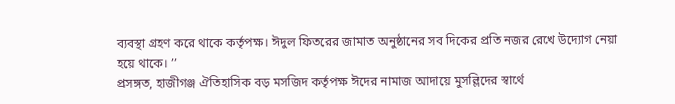ব্যবস্থা গ্রহণ করে থাকে কর্তৃপক্ষ। ঈদুল ফিতরের জামাত অনুষ্ঠানের সব দিকের প্রতি নজর রেখে উদ্যোগ নেয়া হয়ে থাকে। ’’
প্রসঙ্গত, হাজীগঞ্জ ঐতিহাসিক বড় মসজিদ কর্তৃপক্ষ ঈদের নামাজ আদায়ে মুসল্লিদের স্বার্থে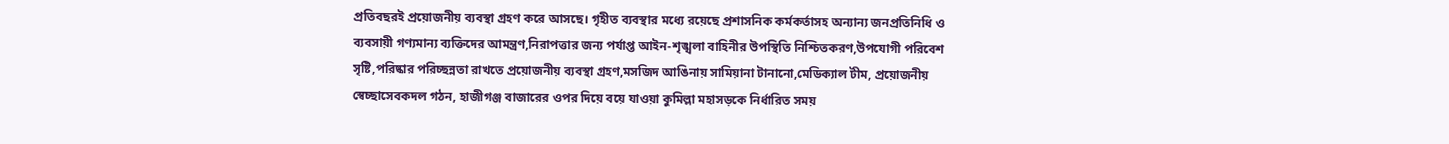প্রতিবছরই প্রয়োজনীয় ব্যবস্থা গ্রহণ করে আসছে। গৃহীত ব্যবস্থার মধ্যে রয়েছে প্রশাসনিক কর্মকর্তাসহ অন্যান্য জনপ্রতিনিধি ও ব্যবসায়ী গণ্যমান্য ব্যক্তিদের আমন্ত্রণ,নিরাপত্তার জন্য পর্যাপ্ত আইন-শৃঙ্খলা বাহিনীর উপস্থিতি নিশ্চিতকরণ,উপযোগী পরিবেশ সৃষ্টি,পরিষ্কার পরিচ্ছন্নতা রাখতে প্রয়োজনীয় ব্যবস্থা গ্রহণ,মসজিদ আঙিনায় সামিয়ানা টানানো,মেডিক্যাল টীম, প্রয়োজনীয় স্বেচ্ছাসেবকদল গঠন, হাজীগঞ্জ বাজারের ওপর দিয়ে বয়ে যাওয়া কুমিল্লা মহাসড়কে নির্ধারিত সময়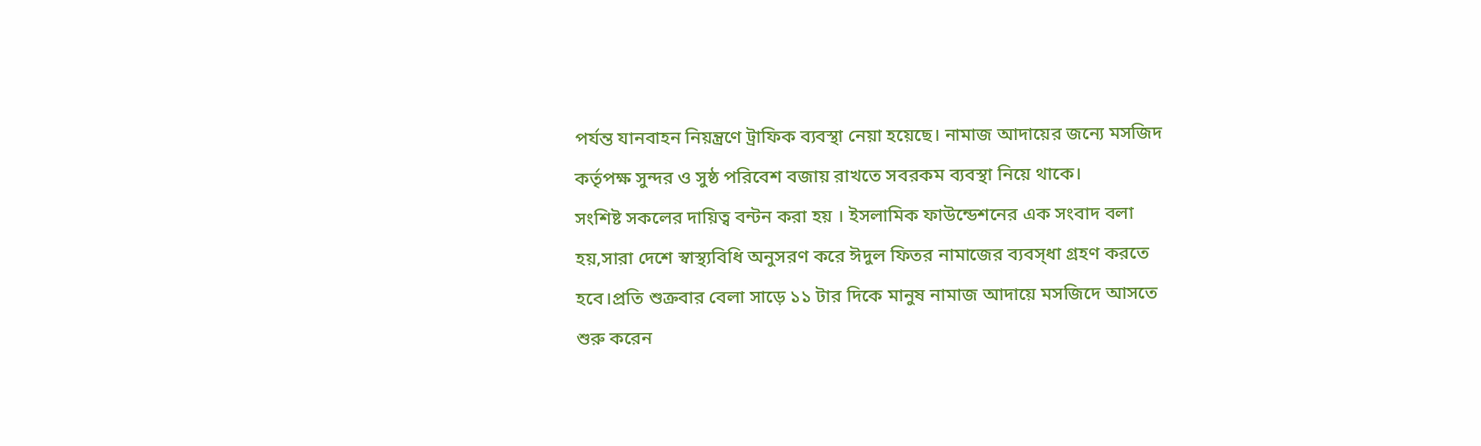পর্যন্ত যানবাহন নিয়ন্ত্রণে ট্রাফিক ব্যবস্থা নেয়া হয়েছে। নামাজ আদায়ের জন্যে মসজিদ কর্তৃপক্ষ সুন্দর ও সুষ্ঠ পরিবেশ বজায় রাখতে সবরকম ব্যবস্থা নিয়ে থাকে।
সংশিষ্ট সকলের দায়িত্ব বন্টন করা হয় । ইসলামিক ফাউন্ডেশনের এক সংবাদ বলা হয়,সারা দেশে স্বাস্থ্যবিধি অনুসরণ করে ঈদুল ফিতর নামাজের ব্যবস্ধা গ্রহণ করতে হবে।প্রতি শুক্রবার বেলা সাড়ে ১১ টার দিকে মানুষ নামাজ আদায়ে মসজিদে আসতে শুরু করেন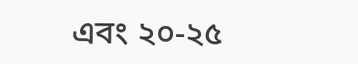এবং ২০-২৫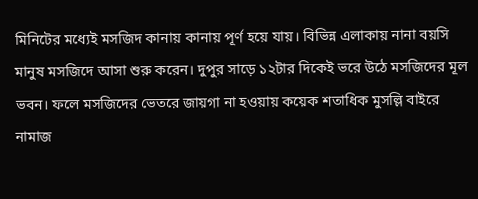মিনিটের মধ্যেই মসজিদ কানায় কানায় পূর্ণ হয়ে যায়। বিভিন্ন এলাকায় নানা বয়সি মানুষ মসজিদে আসা শুরু করেন। দুপুর সাড়ে ১২টার দিকেই ভরে উঠে মসজিদের মূল ভবন। ফলে মসজিদের ভেতরে জায়গা না হওয়ায় কয়েক শতাধিক মুসল্লি বাইরে নামাজ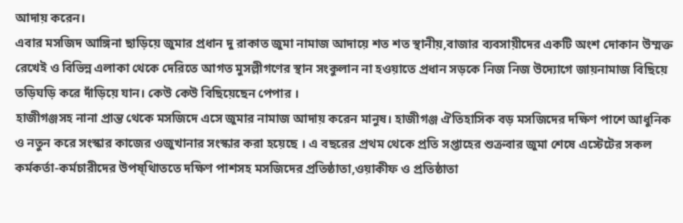আদায় করেন।
এবার মসজিদ আঙ্গিনা ছাড়িয়ে জুমার প্রধান দু রাকাত জুমা নামাজ আদায়ে শত শত স্থানীয়,বাজার ব্যবসায়ীদের একটি অংশ দোকান উম্মক্ত রেখেই ও বিভিন্ন এলাকা থেকে দেরিতে আগত মুসল্লীগণের স্থান সংকুলান না হওয়াতে প্রধান সড়কে নিজ নিজ উদ্যোগে জায়নামাজ বিছিয়ে তড়িঘড়ি করে দাঁড়িয়ে যান। কেউ কেউ বিছিয়েছেন পেপার ।
হাজীগঞ্জসহ নানা প্রান্ত থেকে মসজিদে এসে জুমার নামাজ আদায় করেন মানুষ। হাজীগঞ্জ ঐতিহাসিক বড় মসজিদের দক্ষিণ পাশে আধুনিক ও নতুন করে সংস্কার কাজের ওজুখানার সংস্কার করা হয়েছে । এ বছরের প্রথম থেকে প্রতি সপ্তাহের শুক্রবার জুমা শেষে এস্টেটের সকল কর্মকর্তা-কর্মচারীদের উপষ্থিাততে দক্ষিণ পাশসহ মসজিদের প্রতিষ্ঠাতা,ওয়াকীফ ও প্রতিষ্ঠাতা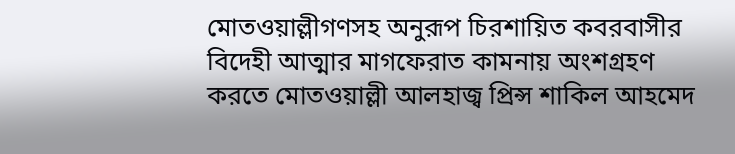মোতওয়াল্লীগণসহ অনুরূপ চিরশায়িত কবরবাসীর বিদেহী আত্মার মাগফেরাত কামনায় অংশগ্রহণ করতে মোতওয়াল্লী আলহাজ্ব প্রিন্স শাকিল আহমেদ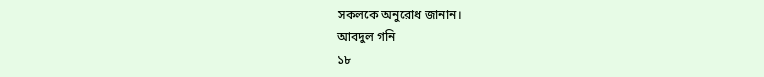সকলকে অনুরোধ জানান।
আবদুল গনি
১৮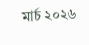মার্চ ২০২৬